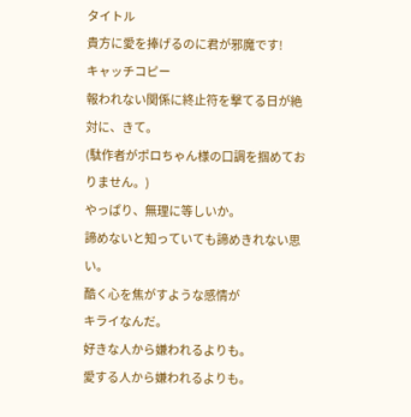タイトル
貴方に愛を捧げるのに君が邪魔です!
キャッチコピー
報われない関係に終止符を撃てる日が絶対に、きて。
(駄作者がポロちゃん様の口調を掴めておりません。)
やっぱり、無理に等しいか。
諦めないと知っていても諦めきれない思い。
酷く心を焦がすような感情が
キライなんだ。
好きな人から嫌われるよりも。
愛する人から嫌われるよりも。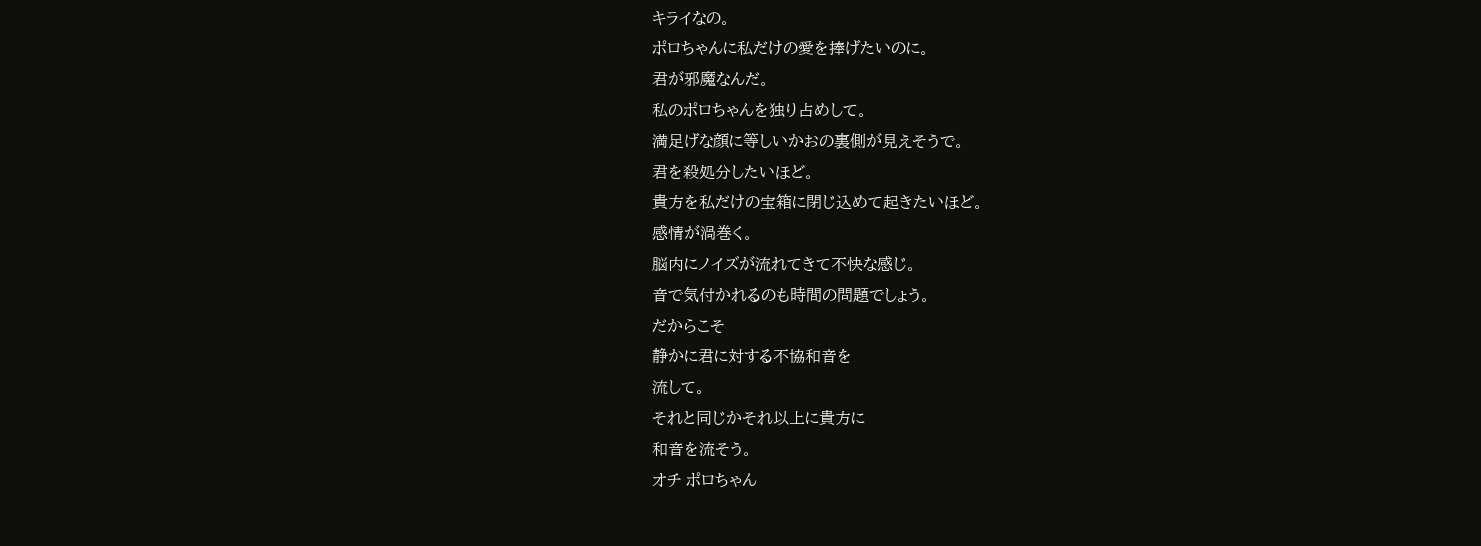キライなの。
ポロちゃんに私だけの愛を捧げたいのに。
君が邪魔なんだ。
私のポロちゃんを独り占めして。
満足げな顔に等しいかおの裏側が見えそうで。
君を殺処分したいほど。
貴方を私だけの宝箱に閉じ込めて起きたいほど。
感情が渦巻く。
脳内にノイズが流れてきて不快な感じ。
音で気付かれるのも時間の問題でしょう。
だからこそ
静かに君に対する不協和音を
流して。
それと同じかそれ以上に貴方に
和音を流そう。
オチ ポロちゃん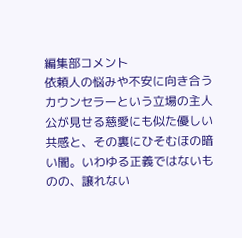編集部コメント
依頼人の悩みや不安に向き合うカウンセラーという立場の主人公が見せる慈愛にも似た優しい共感と、その裏にひそむほの暗い闇。いわゆる正義ではないものの、譲れない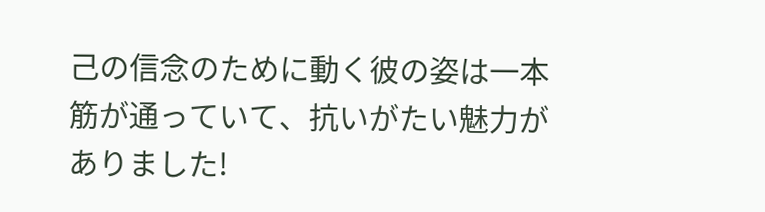己の信念のために動く彼の姿は一本筋が通っていて、抗いがたい魅力がありました!